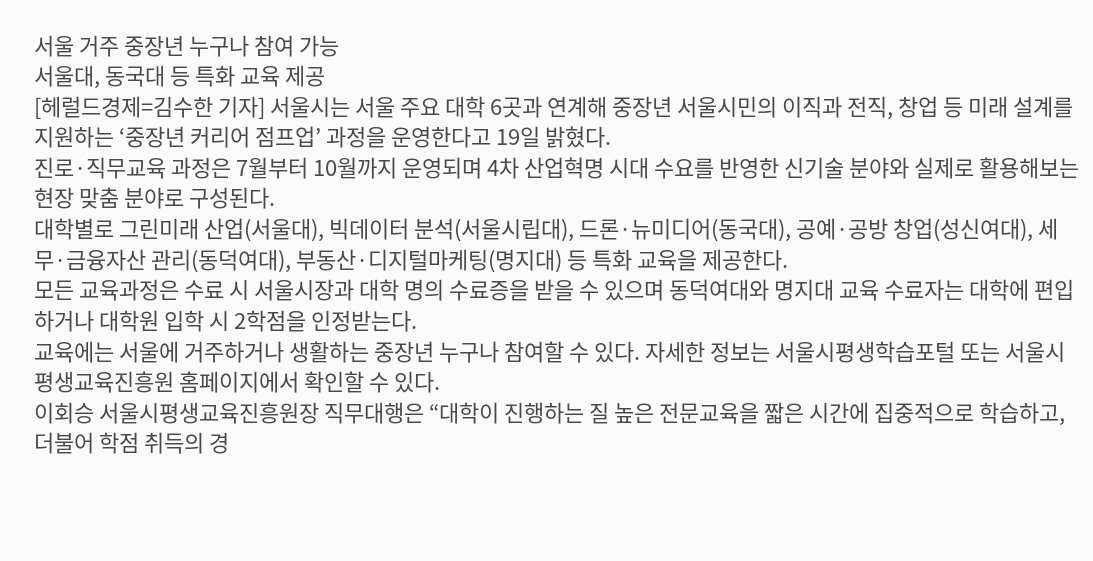서울 거주 중장년 누구나 참여 가능
서울대, 동국대 등 특화 교육 제공
[헤럴드경제=김수한 기자] 서울시는 서울 주요 대학 6곳과 연계해 중장년 서울시민의 이직과 전직, 창업 등 미래 설계를 지원하는 ‘중장년 커리어 점프업’ 과정을 운영한다고 19일 밝혔다.
진로·직무교육 과정은 7월부터 10월까지 운영되며 4차 산업혁명 시대 수요를 반영한 신기술 분야와 실제로 활용해보는 현장 맞춤 분야로 구성된다.
대학별로 그린미래 산업(서울대), 빅데이터 분석(서울시립대), 드론·뉴미디어(동국대), 공예·공방 창업(성신여대), 세무·금융자산 관리(동덕여대), 부동산·디지털마케팅(명지대) 등 특화 교육을 제공한다.
모든 교육과정은 수료 시 서울시장과 대학 명의 수료증을 받을 수 있으며 동덕여대와 명지대 교육 수료자는 대학에 편입하거나 대학원 입학 시 2학점을 인정받는다.
교육에는 서울에 거주하거나 생활하는 중장년 누구나 참여할 수 있다. 자세한 정보는 서울시평생학습포털 또는 서울시평생교육진흥원 홈페이지에서 확인할 수 있다.
이회승 서울시평생교육진흥원장 직무대행은 “대학이 진행하는 질 높은 전문교육을 짧은 시간에 집중적으로 학습하고, 더불어 학점 취득의 경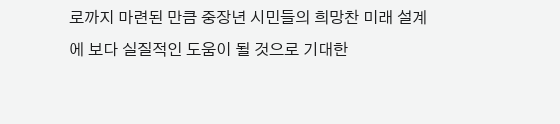로까지 마련된 만큼 중장년 시민들의 희망찬 미래 설계에 보다 실질적인 도움이 될 것으로 기대한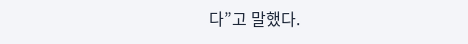다”고 말했다.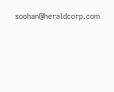soohan@heraldcorp.com